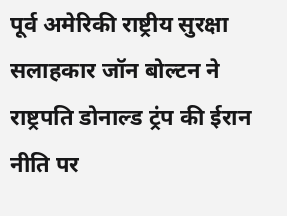पूर्व अमेरिकी राष्ट्रीय सुरक्षा सलाहकार जॉन बोल्टन ने राष्ट्रपति डोनाल्ड ट्रंप की ईरान नीति पर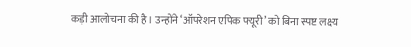कड़ी आलोचना की है। उन्होंने ‘ऑपरेशन एपिक फ्यूरी’ को बिना स्पष्ट लक्ष्य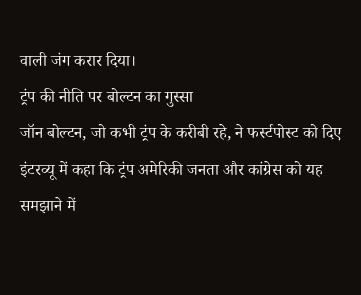वाली जंग करार दिया।
ट्रंप की नीति पर बोल्टन का गुस्सा
जॉन बोल्टन, जो कभी ट्रंप के करीबी रहे, ने फर्स्टपोस्ट को दिए इंटरव्यू में कहा कि ट्रंप अमेरिकी जनता और कांग्रेस को यह समझाने में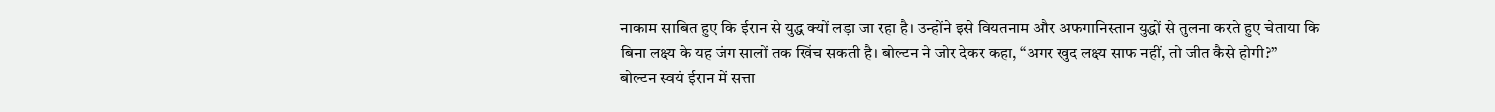नाकाम साबित हुए कि ईरान से युद्ध क्यों लड़ा जा रहा है। उन्होंने इसे वियतनाम और अफगानिस्तान युद्धों से तुलना करते हुए चेताया कि बिना लक्ष्य के यह जंग सालों तक खिंच सकती है। बोल्टन ने जोर देकर कहा, “अगर खुद लक्ष्य साफ नहीं, तो जीत कैसे होगी?”
बोल्टन स्वयं ईरान में सत्ता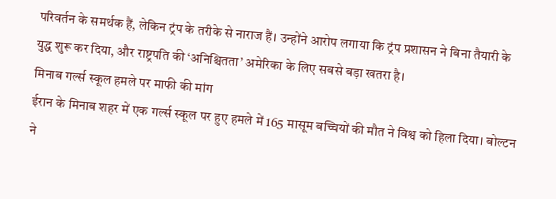परिवर्तन के समर्थक हैं, लेकिन ट्रंप के तरीके से नाराज हैं। उन्होंने आरोप लगाया कि ट्रंप प्रशासन ने बिना तैयारी के युद्ध शुरू कर दिया, और राष्ट्रपति की ‘अनिश्चितता’ अमेरिका के लिए सबसे बड़ा खतरा है।
मिनाब गर्ल्स स्कूल हमले पर माफी की मांग
ईरान के मिनाब शहर में एक गर्ल्स स्कूल पर हुए हमले में 165 मासूम बच्चियों की मौत ने विश्व को हिला दिया। बोल्टन ने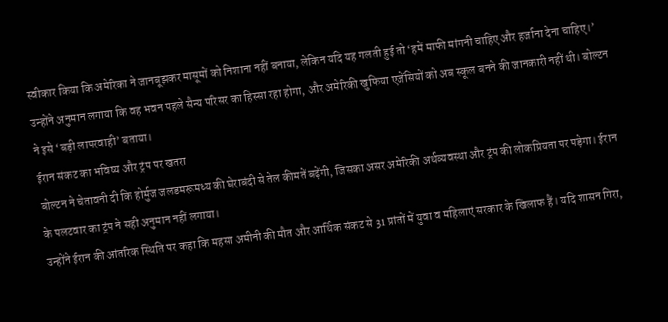स्वीकार किया कि अमेरिका ने जानबूझकर मासूमों को निशाना नहीं बनाया, लेकिन यदि यह गलती हुई तो ‘हमें माफी मांगनी चाहिए और हर्जाना देना चाहिए।’
उन्होंने अनुमान लगाया कि वह भवन पहले सैन्य परिसर का हिस्सा रहा होगा, और अमेरिकी खुफिया एजेंसियों को अब स्कूल बनने की जानकारी नहीं थी। बोल्टन ने इसे ‘बड़ी लापरवाही’ बताया।
ईरान संकट का भविष्य और ट्रंप पर खतरा
बोल्टन ने चेतावनी दी कि होर्मुज जलडमरूमध्य की घेराबंदी से तेल कीमतें बढ़ेंगी, जिसका असर अमेरिकी अर्थव्यवस्था और ट्रंप की लोकप्रियता पर पड़ेगा। ईरान के पलटवार का ट्रंप ने सही अनुमान नहीं लगाया।
उन्होंने ईरान की आंतरिक स्थिति पर कहा कि महसा अमीनी की मौत और आर्थिक संकट से 31 प्रांतों में युवा व महिलाएं सरकार के खिलाफ हैं। यदि शासन गिरा,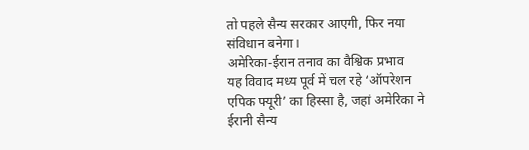तो पहले सैन्य सरकार आएगी, फिर नया संविधान बनेगा।
अमेरिका-ईरान तनाव का वैश्विक प्रभाव
यह विवाद मध्य पूर्व में चल रहे ‘ऑपरेशन एपिक फ्यूरी’ का हिस्सा है, जहां अमेरिका ने ईरानी सैन्य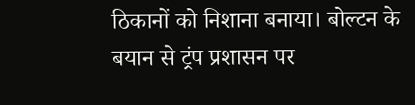ठिकानों को निशाना बनाया। बोल्टन के बयान से ट्रंप प्रशासन पर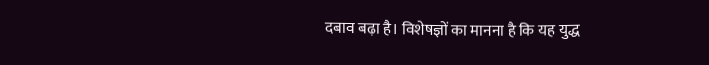दबाव बढ़ा है। विशेषज्ञों का मानना है कि यह युद्ध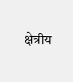क्षेत्रीय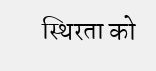स्थिरता को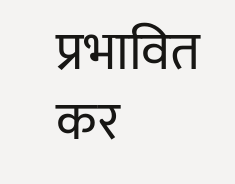प्रभावित कर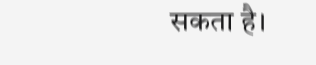सकता है।